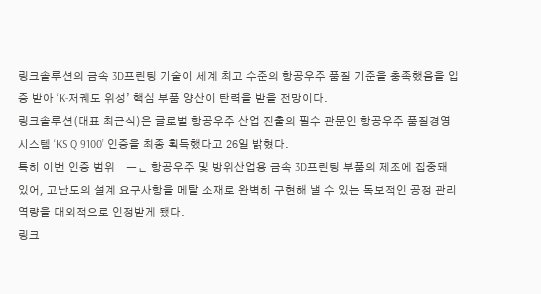링크솔루션의 금속 3D프린팅 기술이 세계 최고 수준의 항공우주 품질 기준을 충족했음을 입증 받아 ‘K-저궤도 위성’ 핵심 부품 양산이 탄력을 받을 전망이다.
링크솔루션(대표 최근식)은 글로벌 항공우주 산업 진출의 필수 관문인 항공우주 품질경영시스템 ‘KS Q 9100’ 인증을 최종 획득했다고 26일 밝혔다.
특히 이번 인증 범위ᅟᅳᆫ 항공우주 및 방위산업용 금속 3D프린팅 부품의 제조에 집중돼 있어, 고난도의 설계 요구사항을 메탈 소재로 완벽히 구현해 낼 수 있는 독보적인 공정 관리 역량을 대외적으로 인정받게 됐다.
링크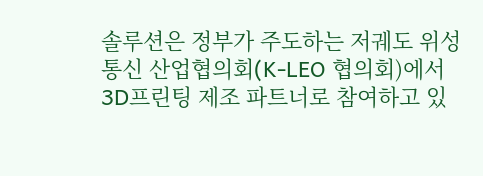솔루션은 정부가 주도하는 저궤도 위성통신 산업협의회(K-LEO 협의회)에서 3D프린팅 제조 파트너로 참여하고 있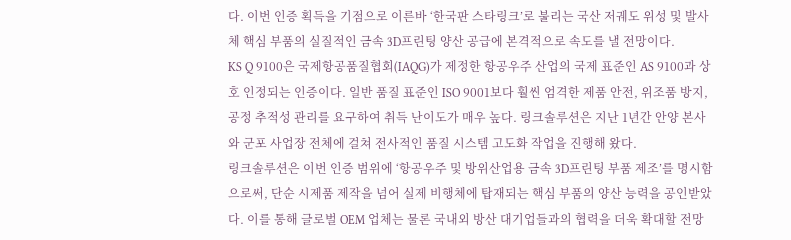다. 이번 인증 획득을 기점으로 이른바 ‘한국판 스타링크’로 불리는 국산 저궤도 위성 및 발사체 핵심 부품의 실질적인 금속 3D프린팅 양산 공급에 본격적으로 속도를 낼 전망이다.
KS Q 9100은 국제항공품질협회(IAQG)가 제정한 항공우주 산업의 국제 표준인 AS 9100과 상호 인정되는 인증이다. 일반 품질 표준인 ISO 9001보다 훨씬 엄격한 제품 안전, 위조품 방지, 공정 추적성 관리를 요구하여 취득 난이도가 매우 높다. 링크솔루션은 지난 1년간 안양 본사와 군포 사업장 전체에 걸쳐 전사적인 품질 시스템 고도화 작업을 진행해 왔다.
링크솔루션은 이번 인증 범위에 ‘항공우주 및 방위산업용 금속 3D프린팅 부품 제조’를 명시함으로써, 단순 시제품 제작을 넘어 실제 비행체에 탑재되는 핵심 부품의 양산 능력을 공인받았다. 이를 통해 글로벌 OEM 업체는 물론 국내외 방산 대기업들과의 협력을 더욱 확대할 전망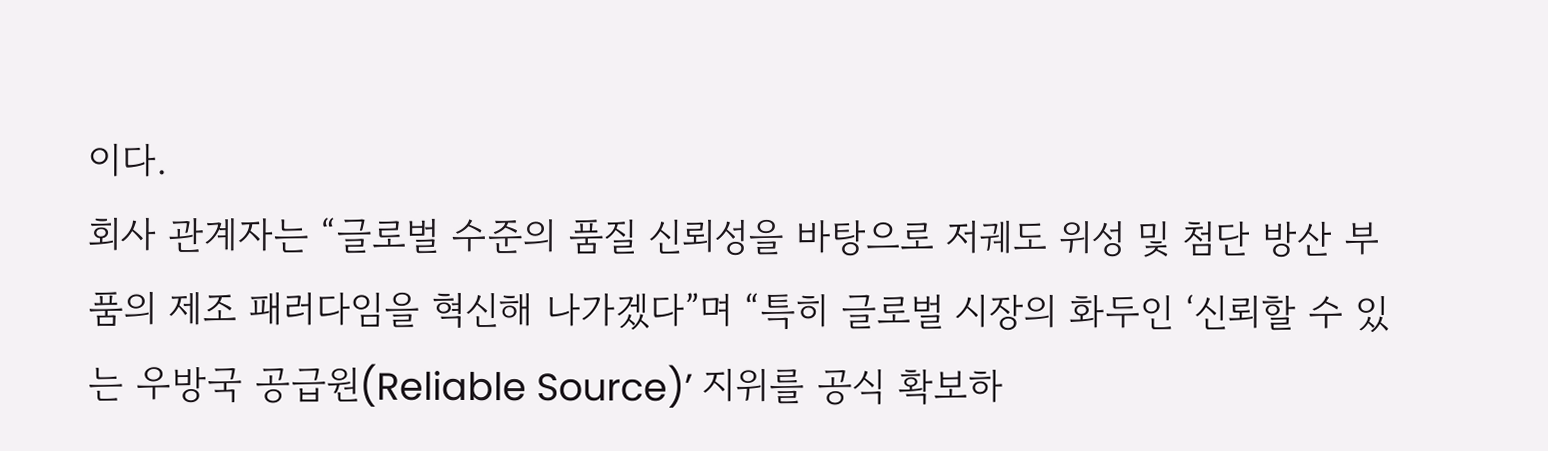이다.
회사 관계자는 “글로벌 수준의 품질 신뢰성을 바탕으로 저궤도 위성 및 첨단 방산 부품의 제조 패러다임을 혁신해 나가겠다”며 “특히 글로벌 시장의 화두인 ‘신뢰할 수 있는 우방국 공급원(Reliable Source)’ 지위를 공식 확보하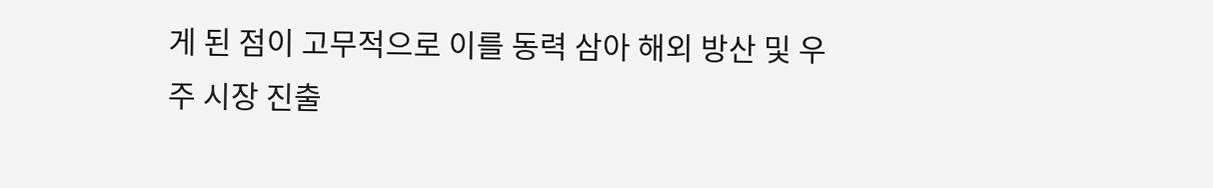게 된 점이 고무적으로 이를 동력 삼아 해외 방산 및 우주 시장 진출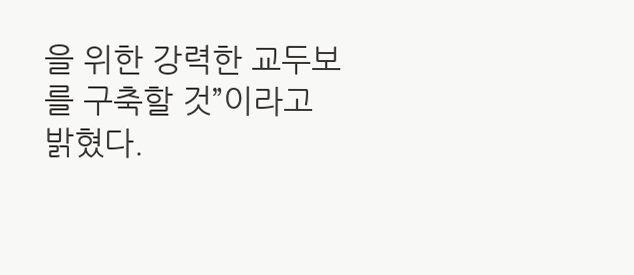을 위한 강력한 교두보를 구축할 것”이라고 밝혔다.